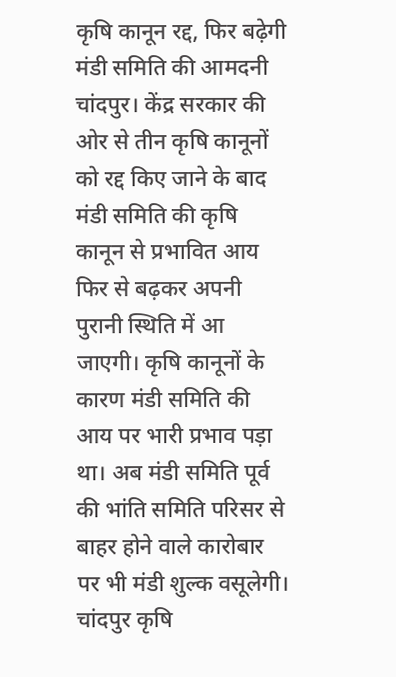कृषि कानून रद्द, फिर बढ़ेगी मंडी समिति की आमदनी
चांदपुर। केंद्र सरकार की ओर से तीन कृषि कानूनों को रद्द किए जाने के बाद मंडी समिति की कृषि कानून से प्रभावित आय फिर से बढ़कर अपनी पुरानी स्थिति में आ जाएगी। कृषि कानूनों के कारण मंडी समिति की आय पर भारी प्रभाव पड़ा था। अब मंडी समिति पूर्व की भांति समिति परिसर से बाहर होने वाले कारोबार पर भी मंडी शुल्क वसूलेगी।
चांदपुर कृषि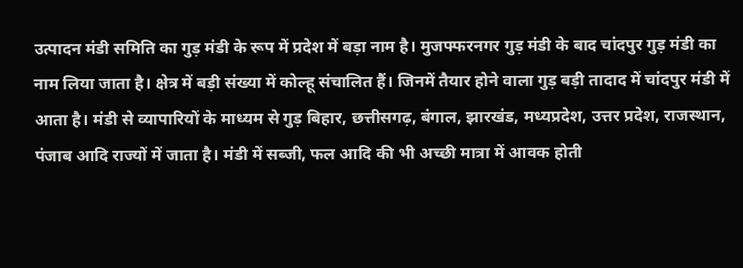उत्पादन मंडी समिति का गुड़ मंडी के रूप में प्रदेश में बड़ा नाम है। मुजफ्फरनगर गुड़ मंडी के बाद चांदपुर गुड़ मंडी का नाम लिया जाता है। क्षेत्र में बड़ी संख्या में कोल्हू संचालित हैं। जिनमें तैयार होने वाला गुड़ बड़ी तादाद में चांदपुर मंडी में आता है। मंडी से व्यापारियों के माध्यम से गुड़ बिहार, छत्तीसगढ़, बंगाल, झारखंड, मध्यप्रदेश, उत्तर प्रदेश, राजस्थान, पंजाब आदि राज्यों में जाता है। मंडी में सब्जी, फल आदि की भी अच्छी मात्रा में आवक होती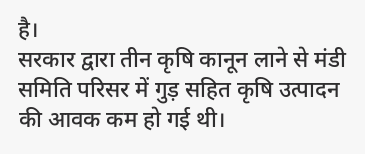है।
सरकार द्वारा तीन कृषि कानून लाने से मंडी समिति परिसर में गुड़ सहित कृषि उत्पादन की आवक कम हो गई थी।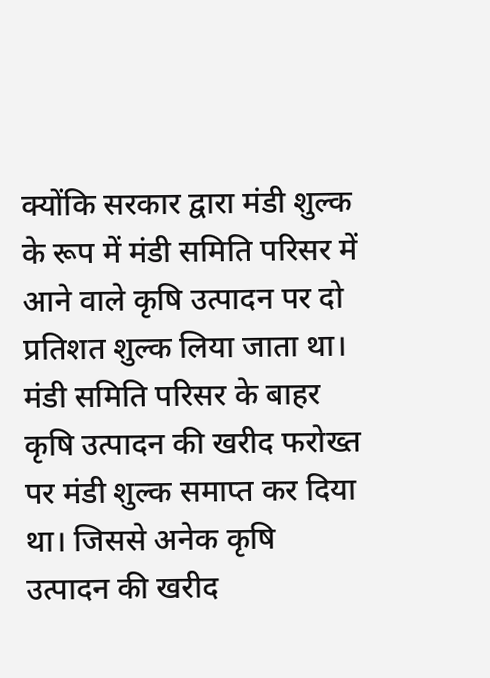क्योंकि सरकार द्वारा मंडी शुल्क के रूप में मंडी समिति परिसर में आने वाले कृषि उत्पादन पर दो प्रतिशत शुल्क लिया जाता था। मंडी समिति परिसर के बाहर कृषि उत्पादन की खरीद फरोख्त पर मंडी शुल्क समाप्त कर दिया था। जिससे अनेक कृषि उत्पादन की खरीद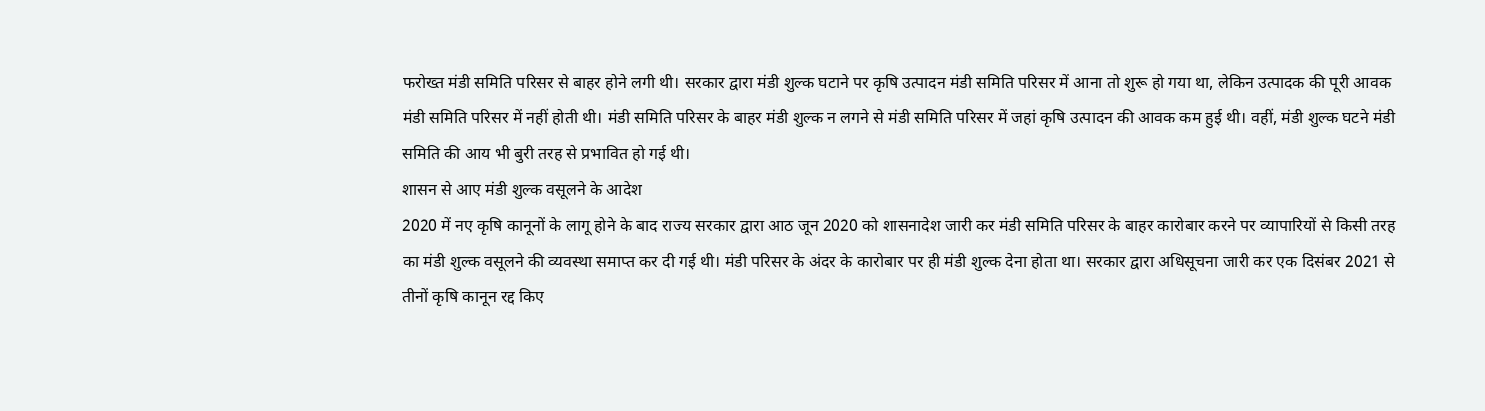फरोख्त मंडी समिति परिसर से बाहर होने लगी थी। सरकार द्वारा मंडी शुल्क घटाने पर कृषि उत्पादन मंडी समिति परिसर में आना तो शुरू हो गया था, लेकिन उत्पादक की पूरी आवक मंडी समिति परिसर में नहीं होती थी। मंडी समिति परिसर के बाहर मंडी शुल्क न लगने से मंडी समिति परिसर में जहां कृषि उत्पादन की आवक कम हुई थी। वहीं, मंडी शुल्क घटने मंडी समिति की आय भी बुरी तरह से प्रभावित हो गई थी।
शासन से आए मंडी शुल्क वसूलने के आदेश
2020 में नए कृषि कानूनों के लागू होने के बाद राज्य सरकार द्वारा आठ जून 2020 को शासनादेश जारी कर मंडी समिति परिसर के बाहर कारोबार करने पर व्यापारियों से किसी तरह का मंडी शुल्क वसूलने की व्यवस्था समाप्त कर दी गई थी। मंडी परिसर के अंदर के कारोबार पर ही मंडी शुल्क देना होता था। सरकार द्वारा अधिसूचना जारी कर एक दिसंबर 2021 से तीनों कृषि कानून रद्द किए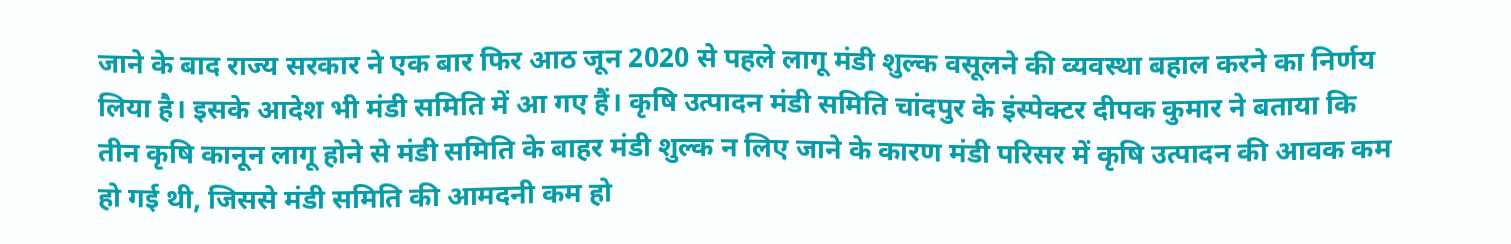जाने के बाद राज्य सरकार ने एक बार फिर आठ जून 2020 से पहले लागू मंडी शुल्क वसूलने की व्यवस्था बहाल करने का निर्णय लिया है। इसके आदेश भी मंडी समिति में आ गए हैं। कृषि उत्पादन मंडी समिति चांदपुर के इंस्पेक्टर दीपक कुमार ने बताया कि तीन कृषि कानून लागू होने से मंडी समिति के बाहर मंडी शुल्क न लिए जाने के कारण मंडी परिसर में कृषि उत्पादन की आवक कम हो गई थी, जिससे मंडी समिति की आमदनी कम हो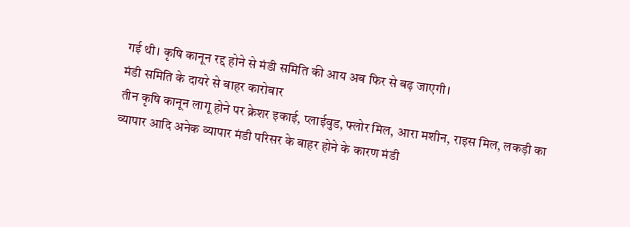गई थी। कृषि कानून रद्द होने से मंडी समिति की आय अब फिर से बढ़ जाएगी।
मंडी समिति के दायरे से बाहर कारोबार
तीन कृषि कानून लागू होने पर क्रेशर इकाई, प्लाईवुड, फ्लोर मिल, आरा मशीन, राइस मिल, लकड़ी का व्यापार आदि अनेक व्यापार मंडी परिसर के बाहर होने के कारण मंडी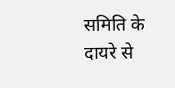समिति के दायरे से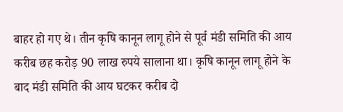बाहर हो गए थे। तीन कृषि कानून लागू होने से पूर्व मंडी समिति की आय करीब छह करोड़ 90 लाख रुपये सालाना था। कृषि कानून लागू होने के बाद मंडी समिति की आय घटकर करीब दो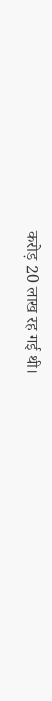करोड़ 20 लाख रह गई थी।